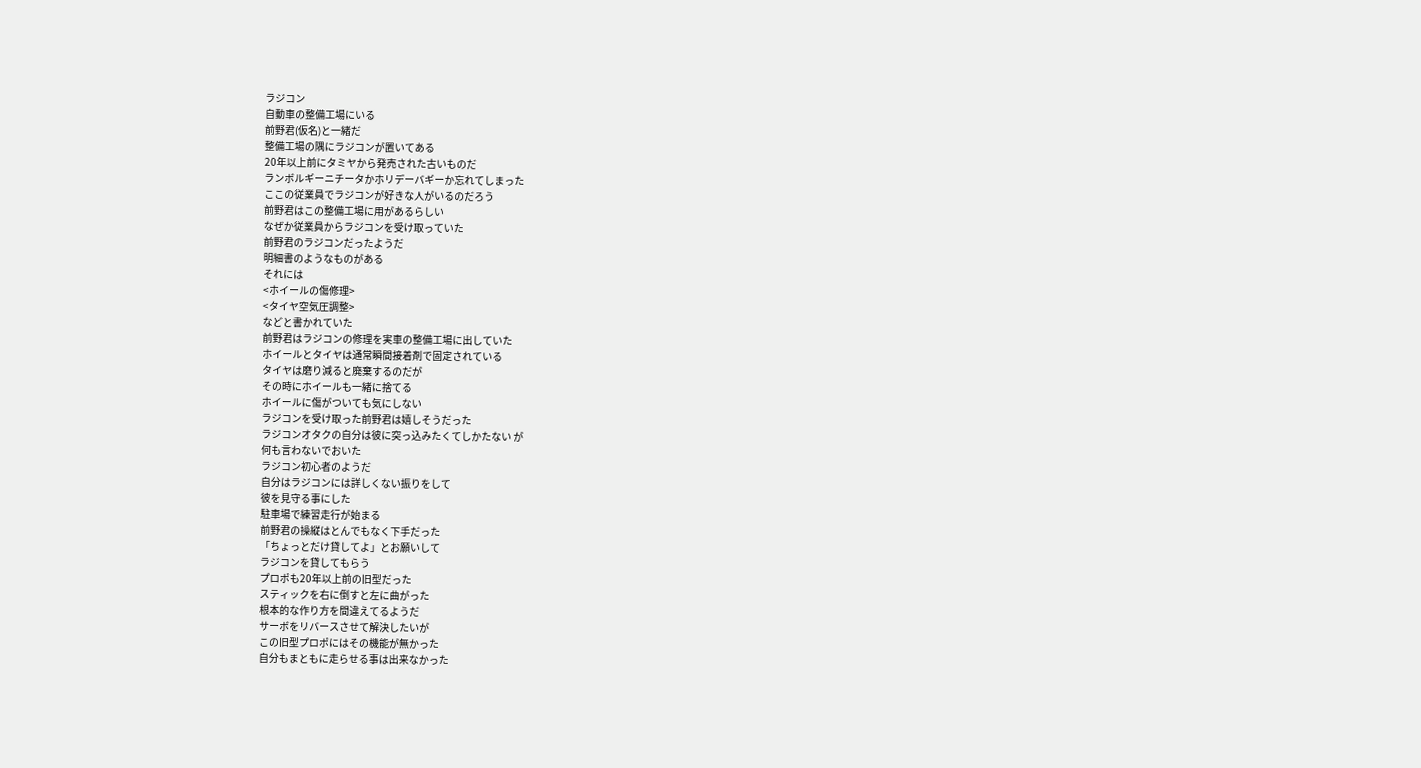ラジコン
自動車の整備工場にいる
前野君(仮名)と一緒だ
整備工場の隅にラジコンが置いてある
20年以上前にタミヤから発売された古いものだ
ランボルギーニチータかホリデーバギーか忘れてしまった
ここの従業員でラジコンが好きな人がいるのだろう
前野君はこの整備工場に用があるらしい
なぜか従業員からラジコンを受け取っていた
前野君のラジコンだったようだ
明細書のようなものがある
それには
<ホイールの傷修理>
<タイヤ空気圧調整>
などと書かれていた
前野君はラジコンの修理を実車の整備工場に出していた
ホイールとタイヤは通常瞬間接着剤で固定されている
タイヤは磨り減ると廃棄するのだが
その時にホイールも一緒に捨てる
ホイールに傷がついても気にしない
ラジコンを受け取った前野君は嬉しそうだった
ラジコンオタクの自分は彼に突っ込みたくてしかたない が
何も言わないでおいた
ラジコン初心者のようだ
自分はラジコンには詳しくない振りをして
彼を見守る事にした
駐車場で練習走行が始まる
前野君の操縦はとんでもなく下手だった
「ちょっとだけ貸してよ」とお願いして
ラジコンを貸してもらう
プロポも20年以上前の旧型だった
スティックを右に倒すと左に曲がった
根本的な作り方を間違えてるようだ
サーボをリバースさせて解決したいが
この旧型プロポにはその機能が無かった
自分もまともに走らせる事は出来なかった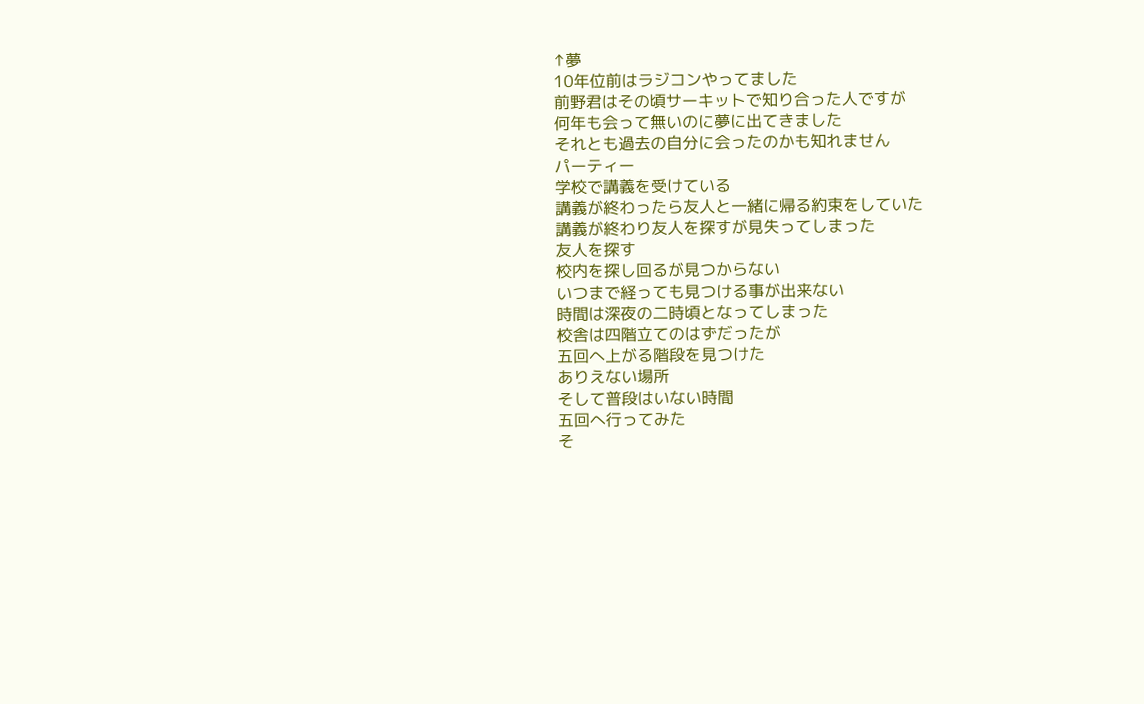↑夢
10年位前はラジコンやってました
前野君はその頃サーキットで知り合った人ですが
何年も会って無いのに夢に出てきました
それとも過去の自分に会ったのかも知れません
パーティー
学校で講義を受けている
講義が終わったら友人と一緒に帰る約束をしていた
講義が終わり友人を探すが見失ってしまった
友人を探す
校内を探し回るが見つからない
いつまで経っても見つける事が出来ない
時間は深夜の二時頃となってしまった
校舎は四階立てのはずだったが
五回へ上がる階段を見つけた
ありえない場所
そして普段はいない時間
五回へ行ってみた
そ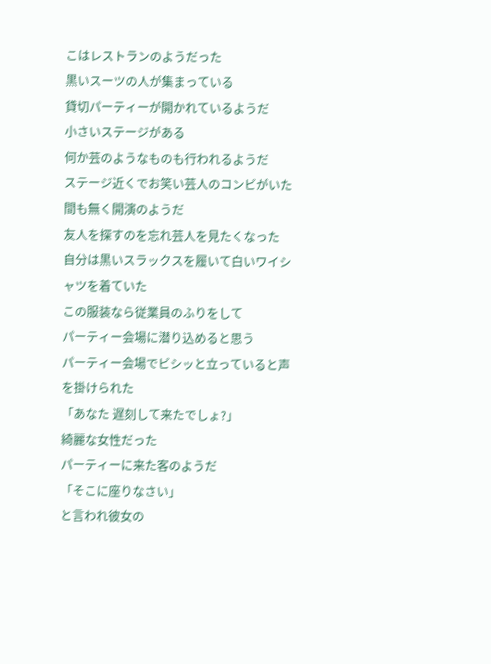こはレストランのようだった
黒いスーツの人が集まっている
貸切パーティーが開かれているようだ
小さいステージがある
何か芸のようなものも行われるようだ
ステージ近くでお笑い芸人のコンビがいた
間も無く開演のようだ
友人を探すのを忘れ芸人を見たくなった
自分は黒いスラックスを履いて白いワイシャツを着ていた
この服装なら従業員のふりをして
パーティー会場に潜り込めると思う
パーティー会場でビシッと立っていると声を掛けられた
「あなた 遅刻して来たでしょ?」
綺麗な女性だった
パーティーに来た客のようだ
「そこに座りなさい」
と言われ彼女の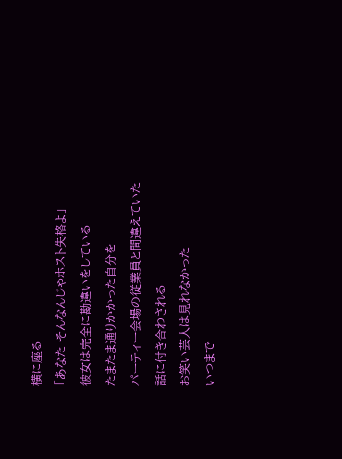横に座る
「あなた そんなんじゃホスト失格よ」
彼女は完全に勘違いをしている
たまたま通りかかった自分を
パーティー会場の従業員と間違えていた
話に付き合わされる
お笑い芸人は見れなかった
いつまで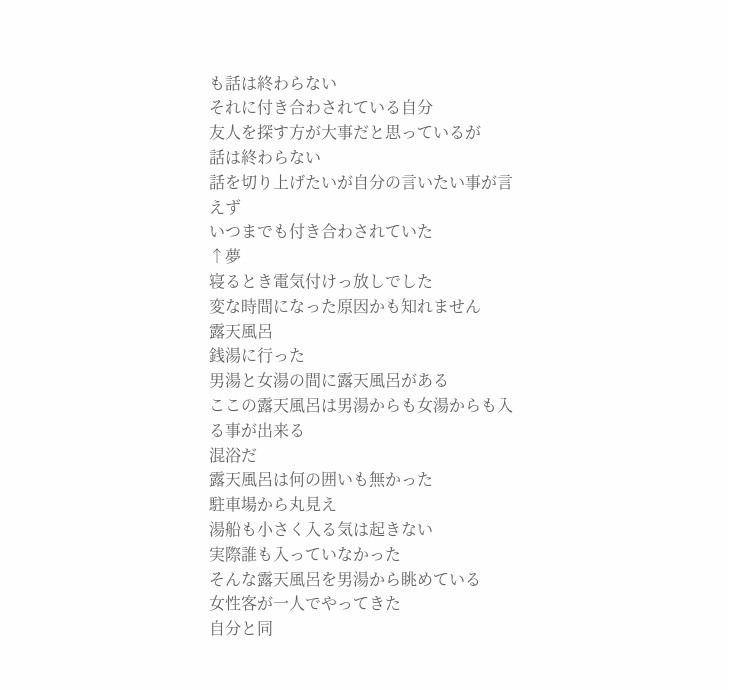も話は終わらない
それに付き合わされている自分
友人を探す方が大事だと思っているが
話は終わらない
話を切り上げたいが自分の言いたい事が言えず
いつまでも付き合わされていた
↑夢
寝るとき電気付けっ放しでした
変な時間になった原因かも知れません
露天風呂
銭湯に行った
男湯と女湯の間に露天風呂がある
ここの露天風呂は男湯からも女湯からも入る事が出来る
混浴だ
露天風呂は何の囲いも無かった
駐車場から丸見え
湯船も小さく入る気は起きない
実際誰も入っていなかった
そんな露天風呂を男湯から眺めている
女性客が一人でやってきた
自分と同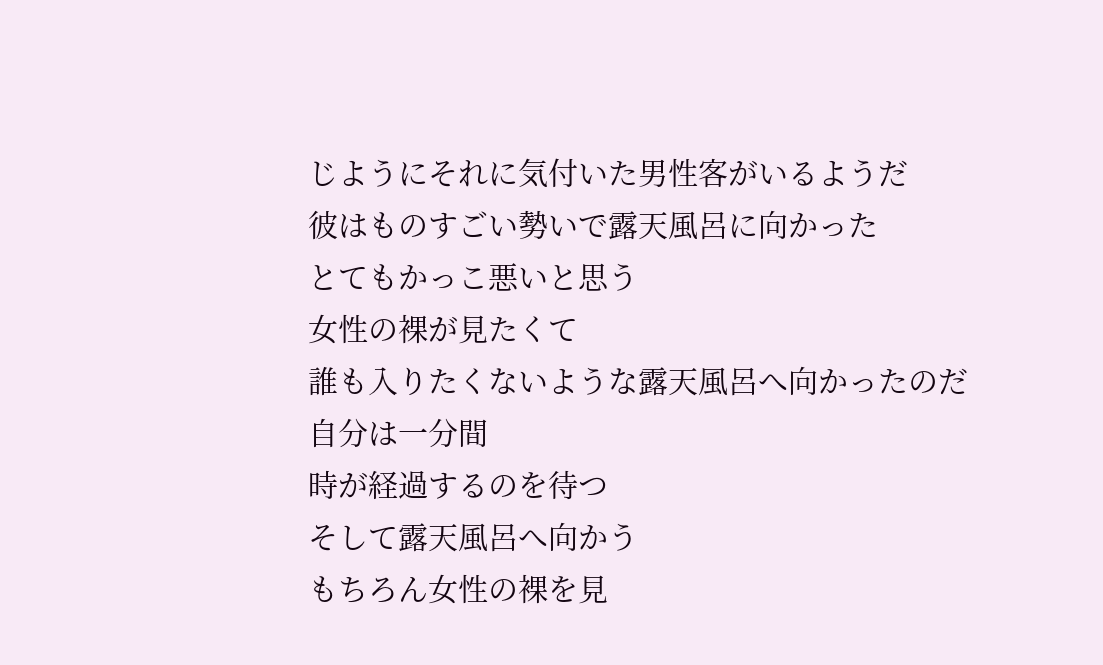じようにそれに気付いた男性客がいるようだ
彼はものすごい勢いで露天風呂に向かった
とてもかっこ悪いと思う
女性の裸が見たくて
誰も入りたくないような露天風呂へ向かったのだ
自分は一分間
時が経過するのを待つ
そして露天風呂へ向かう
もちろん女性の裸を見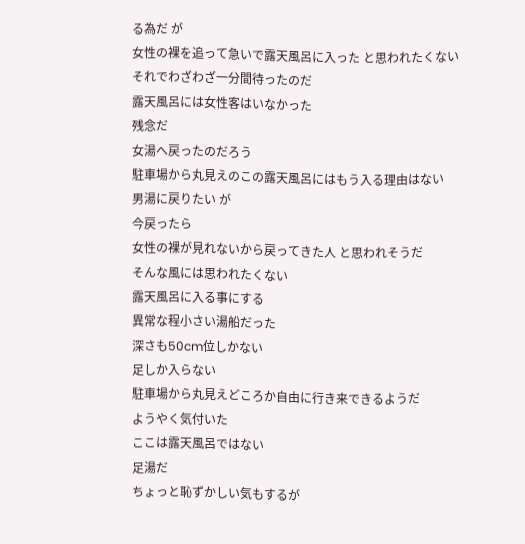る為だ が
女性の裸を追って急いで露天風呂に入った と思われたくない
それでわざわざ一分間待ったのだ
露天風呂には女性客はいなかった
残念だ
女湯へ戻ったのだろう
駐車場から丸見えのこの露天風呂にはもう入る理由はない
男湯に戻りたい が
今戻ったら
女性の裸が見れないから戻ってきた人 と思われそうだ
そんな風には思われたくない
露天風呂に入る事にする
異常な程小さい湯船だった
深さも50cm位しかない
足しか入らない
駐車場から丸見えどころか自由に行き来できるようだ
ようやく気付いた
ここは露天風呂ではない
足湯だ
ちょっと恥ずかしい気もするが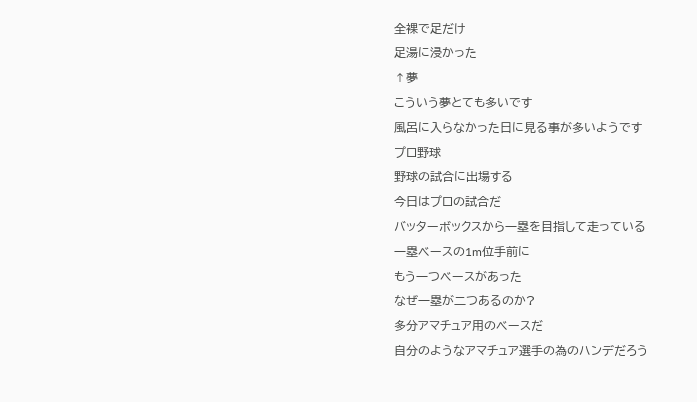全裸で足だけ
足湯に浸かった
↑夢
こういう夢とても多いです
風呂に入らなかった日に見る事が多いようです
プロ野球
野球の試合に出場する
今日はプロの試合だ
バッターボックスから一塁を目指して走っている
一塁ベースの1m位手前に
もう一つベースがあった
なぜ一塁が二つあるのか?
多分アマチュア用のベースだ
自分のようなアマチュア選手の為のハンデだろう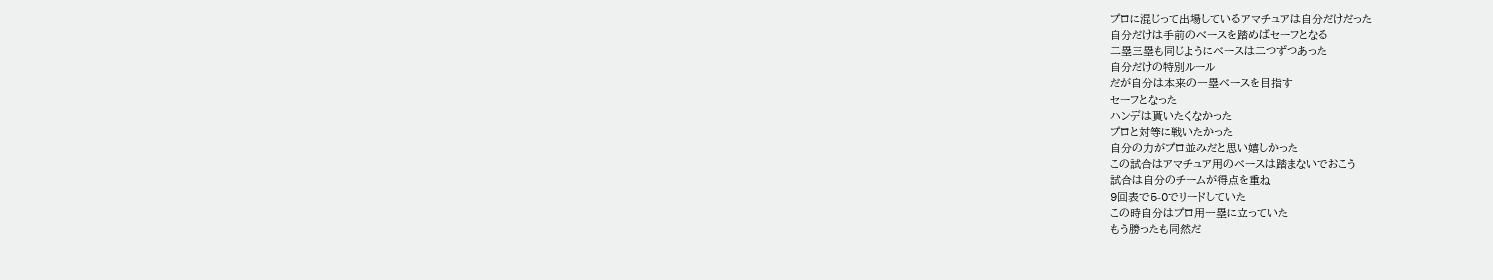プロに混じって出場しているアマチュアは自分だけだった
自分だけは手前のべースを踏めばセーフとなる
二塁三塁も同じようにベースは二つずつあった
自分だけの特別ルール
だが自分は本来の一塁ベースを目指す
セーフとなった
ハンデは貰いたくなかった
プロと対等に戦いたかった
自分の力がプロ並みだと思い嬉しかった
この試合はアマチュア用のベースは踏まないでおこう
試合は自分のチームが得点を重ね
9回表で5-0でリードしていた
この時自分はプロ用一塁に立っていた
もう勝ったも同然だ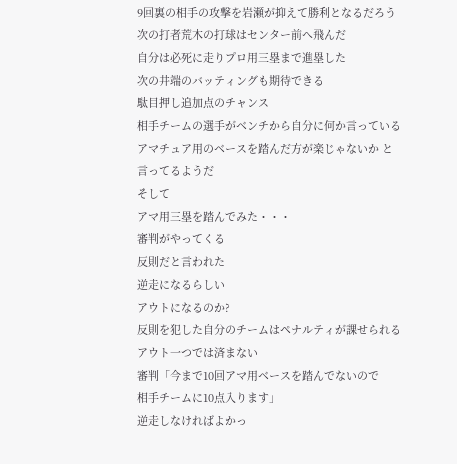9回裏の相手の攻撃を岩瀬が抑えて勝利となるだろう
次の打者荒木の打球はセンター前へ飛んだ
自分は必死に走りプロ用三塁まで進塁した
次の井端のバッティングも期待できる
駄目押し追加点のチャンス
相手チームの選手がベンチから自分に何か言っている
アマチュア用のベースを踏んだ方が楽じゃないか と
言ってるようだ
そして
アマ用三塁を踏んでみた・・・
審判がやってくる
反則だと言われた
逆走になるらしい
アウトになるのか?
反則を犯した自分のチームはペナルティが課せられる
アウト一つでは済まない
審判「今まで10回アマ用ベースを踏んでないので
相手チームに10点入ります」
逆走しなければよかっ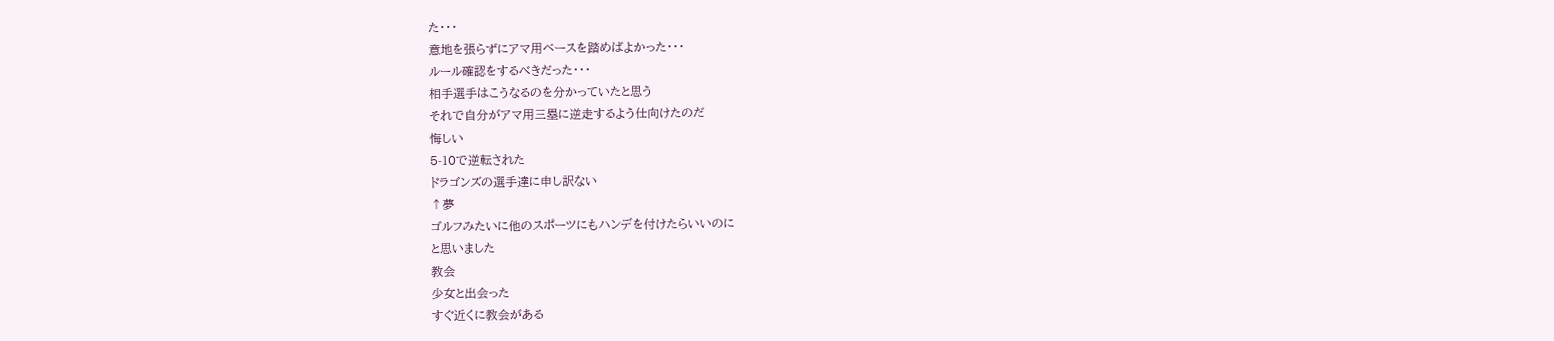た・・・
意地を張らずにアマ用ベースを踏めばよかった・・・
ルール確認をするべきだった・・・
相手選手はこうなるのを分かっていたと思う
それで自分がアマ用三塁に逆走するよう仕向けたのだ
悔しい
5-10で逆転された
ドラゴンズの選手達に申し訳ない
↑夢
ゴルフみたいに他のスポーツにもハンデを付けたらいいのに
と思いました
教会
少女と出会った
すぐ近くに教会がある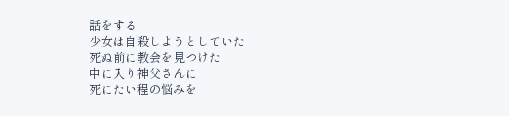話をする
少女は自殺しようとしていた
死ぬ前に教会を見つけた
中に入り神父さんに
死にたい程の悩みを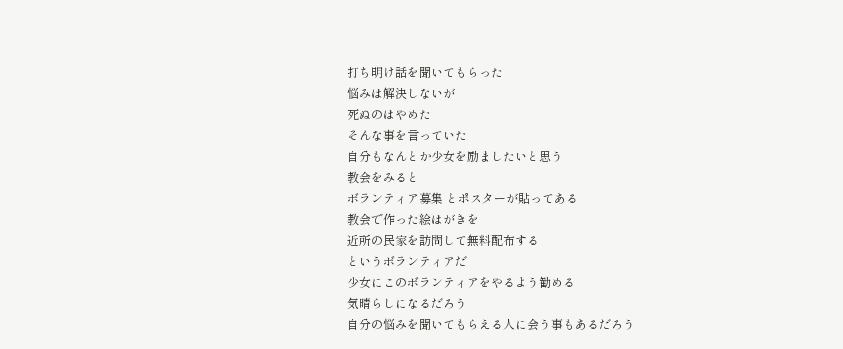打ち明け話を聞いてもらった
悩みは解決しないが
死ぬのはやめた
そんな事を言っていた
自分もなんとか少女を励ましたいと思う
教会をみると
ボランティア募集 とポスターが貼ってある
教会で作った絵はがきを
近所の民家を訪問して無料配布する
というボランティアだ
少女にこのボランティアをやるよう勧める
気晴らしになるだろう
自分の悩みを聞いてもらえる人に会う事もあるだろう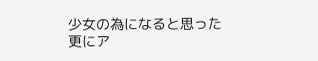少女の為になると思った
更にア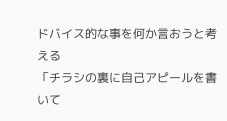ドバイス的な事を何か言おうと考える
「チラシの裏に自己アピールを書いて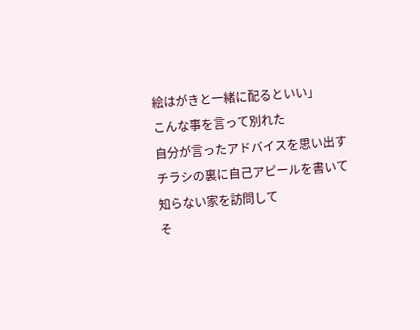絵はがきと一緒に配るといい」
こんな事を言って別れた
自分が言ったアドバイスを思い出す
チラシの裏に自己アピールを書いて
知らない家を訪問して
そ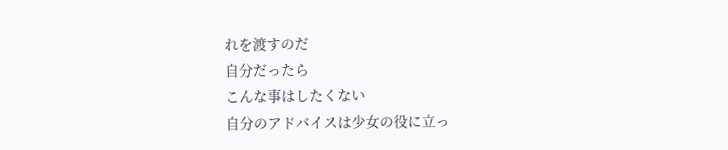れを渡すのだ
自分だったら
こんな事はしたくない
自分のアドバイスは少女の役に立っ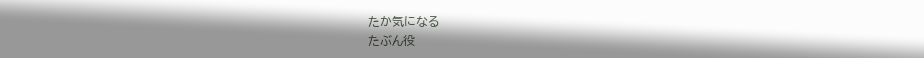たか気になる
たぶん役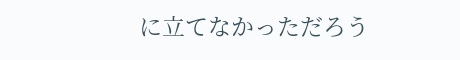に立てなかっただろう